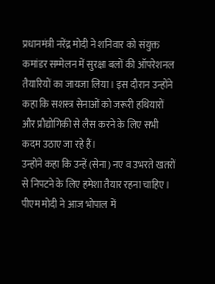प्रधानमंत्री नरेंद्र मोदी ने शनिवार को संयुक्त कमांडर सम्मेलन में सुरक्षा बलों की ऑपरेशनल तैयारियों का जायजा लिया। इस दौरान उन्होंने कहा कि सशस्त्र सेनाओं को जरूरी हथियारों और प्रौद्योगिकी से लैस करने के लिए सभी कदम उठाए जा रहे हैं।
उन्होंने कहा कि उन्हें (सेना) नए व उभरते खतरों से निपटने के लिए हमेशा तैयार रहना चाहिए। पीएम मोदी ने आज भोपाल में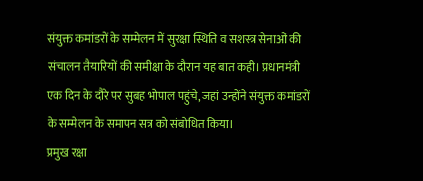संयुक्त कमांडरों के सम्मेलन में सुरक्षा स्थिति व सशस्त्र सेनाओं की संचालन तैयारियों की समीक्षा के दौरान यह बात कही। प्रधानमंत्री एक दिन के दौरे पर सुबह भोपाल पहुंचे, जहां उन्होंने संयुक्त कमांडरों के सम्मेलन के समापन सत्र को संबोधित किया।
प्रमुख रक्षा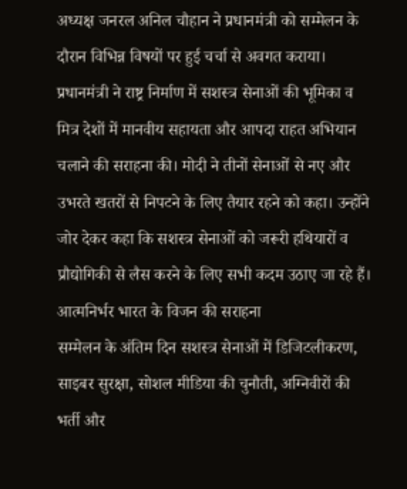अध्यक्ष जनरल अनिल चौहान ने प्रधानमंत्री को सम्मेलन के दौरान विभिन्न विषयों पर हुई चर्चा से अवगत कराया। प्रधानमंत्री ने राष्ट्र निर्माण में सशस्त्र सेनाओं की भूमिका व मित्र देशों में मानवीय सहायता और आपदा राहत अभियान चलाने की सराहना की। मोदी ने तीनों सेनाओं से नए और उभरते खतरों से निपटने के लिए तैयार रहने को कहा। उन्होंने जोर देकर कहा कि सशस्त्र सेनाओं को जरूरी हथियारों व प्रौद्योगिकी से लैस करने के लिए सभी कदम उठाए जा रहे हैं।
आत्मनिर्भर भारत के विजन की सराहना
सम्मेलन के अंतिम दिन सशस्त्र सेनाओं में डिजिटलीकरण, साइबर सुरक्षा, सोशल मीडिया की चुनौती, अग्निवीरों की भर्ती और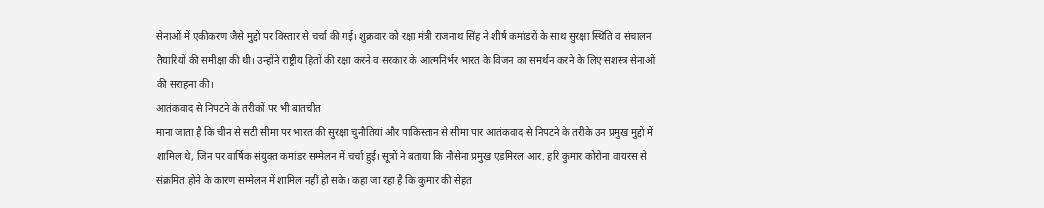सेनाओं में एकीकरण जैसे मुद्दों पर विस्तार से चर्चा की गई। शुक्रवार को रक्षा मंत्री राजनाथ सिंह ने शीर्ष कमांडरों के साथ सुरक्षा स्थिति व संचालन तैयारियों की समीक्षा की थी। उन्होंने राष्ट्रीय हितों की रक्षा करने व सरकार के आत्मनिर्भर भारत के विजन का समर्थन करने के लिए सशस्त्र सेनाओं की सराहना की।
आतंकवाद से निपटने के तरीकों पर भी बातचीत
माना जाता है कि चीन से सटी सीमा पर भारत की सुरक्षा चुनौतियां और पाकिस्तान से सीमा पार आतंकवाद से निपटने के तरीके उन प्रमुख मुद्दों में शामिल थे, जिन पर वार्षिक संयुक्त कमांडर सम्मेलन में चर्चा हुई। सूत्रों ने बताया कि नौसेना प्रमुख एडमिरल आर. हरि कुमार कोरोना वायरस से संक्रमित होने के कारण सम्मेलन में शामिल नहीं हो सके। कहा जा रहा है कि कुमार की सेहत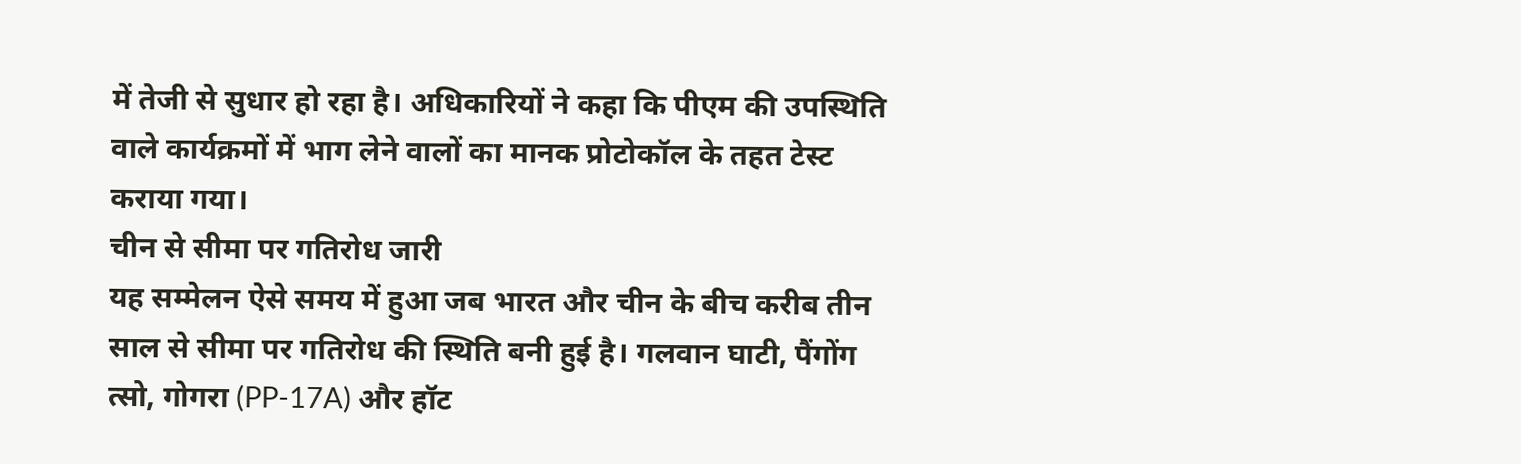में तेजी से सुधार हो रहा है। अधिकारियों ने कहा कि पीएम की उपस्थिति वाले कार्यक्रमों में भाग लेने वालों का मानक प्रोटोकॉल के तहत टेस्ट कराया गया।
चीन से सीमा पर गतिरोध जारी
यह सम्मेलन ऐसे समय में हुआ जब भारत और चीन के बीच करीब तीन साल से सीमा पर गतिरोध की स्थिति बनी हुई है। गलवान घाटी, पैंगोंग त्सो, गोगरा (PP-17A) और हॉट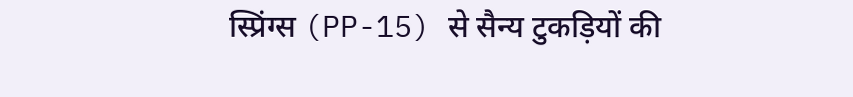स्प्रिंग्स (PP-15) से सैन्य टुकड़ियों की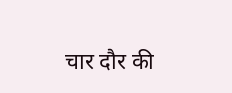चार दौर की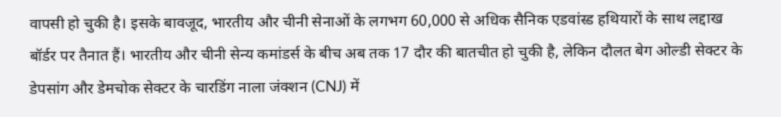वापसी हो चुकी है। इसके बावजूद, भारतीय और चीनी सेनाओं के लगभग 60,000 से अधिक सैनिक एडवांस्ड हथियारों के साथ लद्दाख बॉर्डर पर तैनात हैं। भारतीय और चीनी सेन्य कमांडर्स के बीच अब तक 17 दौर की बातचीत हो चुकी है, लेकिन दौलत बेग ओल्डी सेक्टर के डेपसांग और डेमचोक सेक्टर के चारडिंग नाला जंक्शन (CNJ) में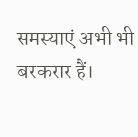समस्याएं अभी भी बरकरार हैं।